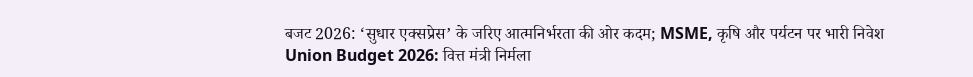बजट 2026: ‘सुधार एक्सप्रेस’ के जरिए आत्मनिर्भरता की ओर कदम; MSME, कृषि और पर्यटन पर भारी निवेश
Union Budget 2026: वित्त मंत्री निर्मला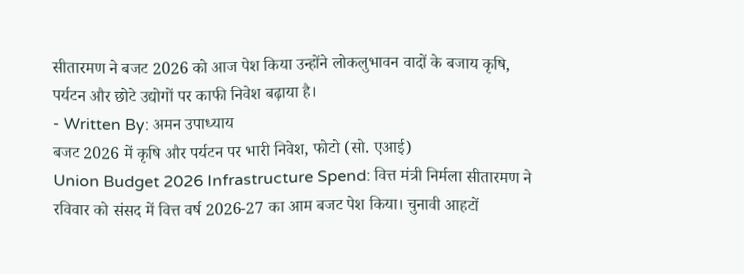सीतारमण ने बजट 2026 को आज पेश किया उन्होंने लोकलुभावन वादों के बजाय कृषि, पर्यटन और छोटे उद्योगों पर काफी निवेश बढ़ाया है।
- Written By: अमन उपाध्याय
बजट 2026 में कृषि और पर्यटन पर भारी निवेश, फोटो (सो. एआई)
Union Budget 2026 Infrastructure Spend: वित्त मंत्री निर्मला सीतारमण ने रविवार को संसद में वित्त वर्ष 2026-27 का आम बजट पेश किया। चुनावी आहटों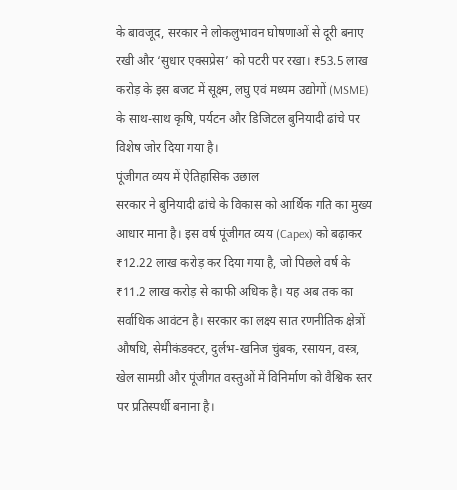के बावजूद, सरकार ने लोकलुभावन घोषणाओं से दूरी बनाए रखी और ‘सुधार एक्सप्रेस’ को पटरी पर रखा। ₹53.5 लाख करोड़ के इस बजट में सूक्ष्म, लघु एवं मध्यम उद्योगों (MSME) के साथ-साथ कृषि, पर्यटन और डिजिटल बुनियादी ढांचे पर विशेष जोर दिया गया है।
पूंजीगत व्यय में ऐतिहासिक उछाल
सरकार ने बुनियादी ढांचे के विकास को आर्थिक गति का मुख्य आधार माना है। इस वर्ष पूंजीगत व्यय (Capex) को बढ़ाकर ₹12.22 लाख करोड़ कर दिया गया है, जो पिछले वर्ष के ₹11.2 लाख करोड़ से काफी अधिक है। यह अब तक का सर्वाधिक आवंटन है। सरकार का लक्ष्य सात रणनीतिक क्षेत्रों औषधि, सेमीकंडक्टर, दुर्लभ-खनिज चुंबक, रसायन, वस्त्र, खेल सामग्री और पूंजीगत वस्तुओं में विनिर्माण को वैश्विक स्तर पर प्रतिस्पर्धी बनाना है।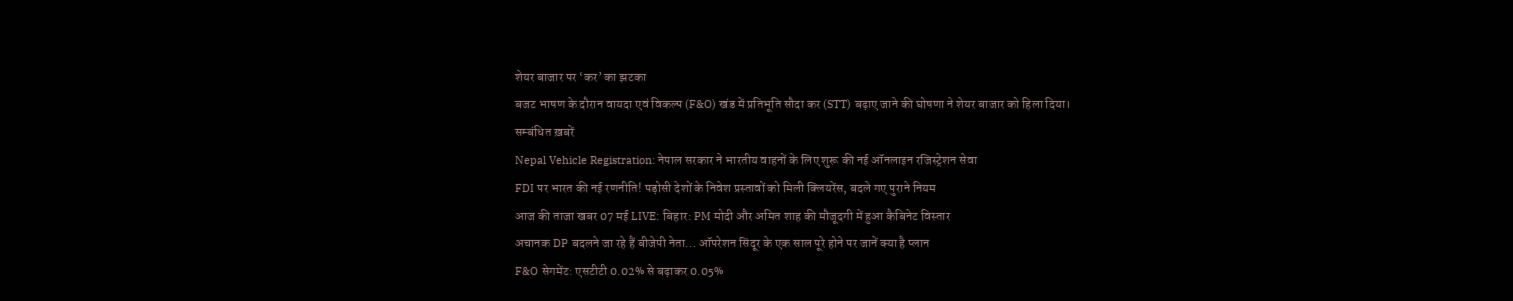शेयर बाजार पर ‘कर’ का झटका
बजट भाषण के दौरान वायदा एवं विकल्प (F&O) खंड में प्रतिभूति सौदा कर (STT) बढ़ाए जाने की घोषणा ने शेयर बाजार को हिला दिया।
सम्बंधित ख़बरें
Nepal Vehicle Registration: नेपाल सरकार ने भारतीय वाहनों के लिए शुरू की नई ऑनलाइन रजिस्ट्रेशन सेवा
FDI पर भारत की नई रणनीति! पड़ोसी देशों के निवेश प्रस्तावों को मिली क्लियरेंस, बदले गए पुराने नियम
आज की ताजा खबर 07 मई LIVE: बिहार: PM मोदी और अमित शाह की मौजूदगी में हुआ कैबिनेट विस्तार
अचानक DP बदलने जा रहे हैं बीजेपी नेता… ऑपरेशन सिंदूर के एक साल पूरे होने पर जानें क्या है प्लान
F&O सेगमेंट: एसटीटी 0.02% से बढ़ाकर 0.05%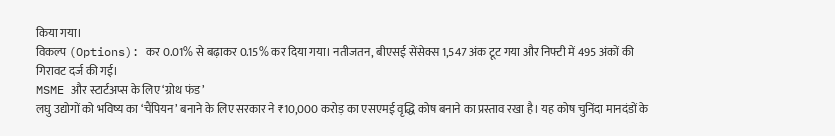किया गया।
विकल्प (Options): कर 0.01% से बढ़ाकर 0.15% कर दिया गया। नतीजतन, बीएसई सेंसेक्स 1,547 अंक टूट गया और निफ्टी में 495 अंकों की गिरावट दर्ज की गई।
MSME और स्टार्टअप्स के लिए ‘ग्रोथ फंड’
लघु उद्योगों को भविष्य का ‘चैंपियन’ बनाने के लिए सरकार ने ₹10,000 करोड़ का एसएमई वृद्धि कोष बनाने का प्रस्ताव रखा है। यह कोष चुनिंदा मानदंडों के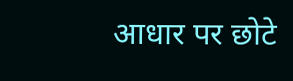आधार पर छोटे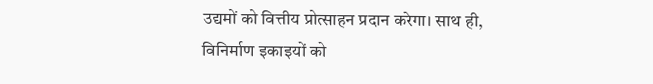उद्यमों को वित्तीय प्रोत्साहन प्रदान करेगा। साथ ही, विनिर्माण इकाइयों को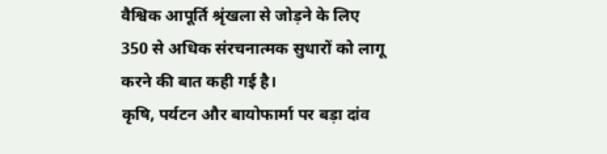वैश्विक आपूर्ति श्रृंखला से जोड़ने के लिए 350 से अधिक संरचनात्मक सुधारों को लागू करने की बात कही गई है।
कृषि, पर्यटन और बायोफार्मा पर बड़ा दांव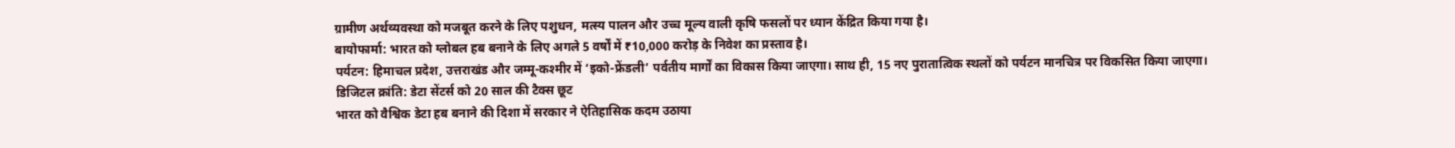ग्रामीण अर्थव्यवस्था को मजबूत करने के लिए पशुधन, मत्स्य पालन और उच्च मूल्य वाली कृषि फसलों पर ध्यान केंद्रित किया गया है।
बायोफार्मा: भारत को ग्लोबल हब बनाने के लिए अगले 5 वर्षों में ₹10,000 करोड़ के निवेश का प्रस्ताव है।
पर्यटन: हिमाचल प्रदेश, उत्तराखंड और जम्मू-कश्मीर में ‘इको-फ्रेंडली’ पर्वतीय मार्गों का विकास किया जाएगा। साथ ही, 15 नए पुरातात्विक स्थलों को पर्यटन मानचित्र पर विकसित किया जाएगा।
डिजिटल क्रांति: डेटा सेंटर्स को 20 साल की टैक्स छूट
भारत को वैश्विक डेटा हब बनाने की दिशा में सरकार ने ऐतिहासिक कदम उठाया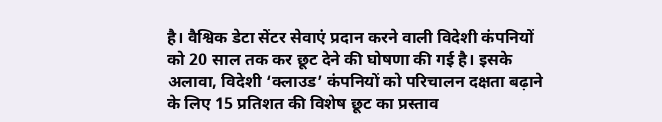है। वैश्विक डेटा सेंटर सेवाएं प्रदान करने वाली विदेशी कंपनियों को 20 साल तक कर छूट देने की घोषणा की गई है। इसके अलावा, विदेशी ‘क्लाउड’ कंपनियों को परिचालन दक्षता बढ़ाने के लिए 15 प्रतिशत की विशेष छूट का प्रस्ताव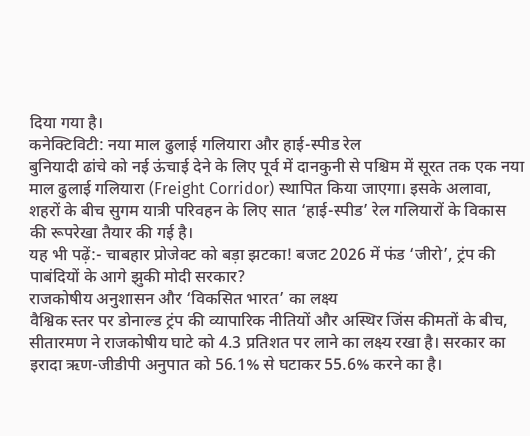दिया गया है।
कनेक्टिविटी: नया माल ढुलाई गलियारा और हाई-स्पीड रेल
बुनियादी ढांचे को नई ऊंचाई देने के लिए पूर्व में दानकुनी से पश्चिम में सूरत तक एक नया माल ढुलाई गलियारा (Freight Corridor) स्थापित किया जाएगा। इसके अलावा, शहरों के बीच सुगम यात्री परिवहन के लिए सात ‘हाई-स्पीड’ रेल गलियारों के विकास की रूपरेखा तैयार की गई है।
यह भी पढ़ें:- चाबहार प्रोजेक्ट को बड़ा झटका! बजट 2026 में फंड ‘जीरो’, ट्रंप की पाबंदियों के आगे झुकी मोदी सरकार?
राजकोषीय अनुशासन और ‘विकसित भारत’ का लक्ष्य
वैश्विक स्तर पर डोनाल्ड ट्रंप की व्यापारिक नीतियों और अस्थिर जिंस कीमतों के बीच, सीतारमण ने राजकोषीय घाटे को 4.3 प्रतिशत पर लाने का लक्ष्य रखा है। सरकार का इरादा ऋण-जीडीपी अनुपात को 56.1% से घटाकर 55.6% करने का है।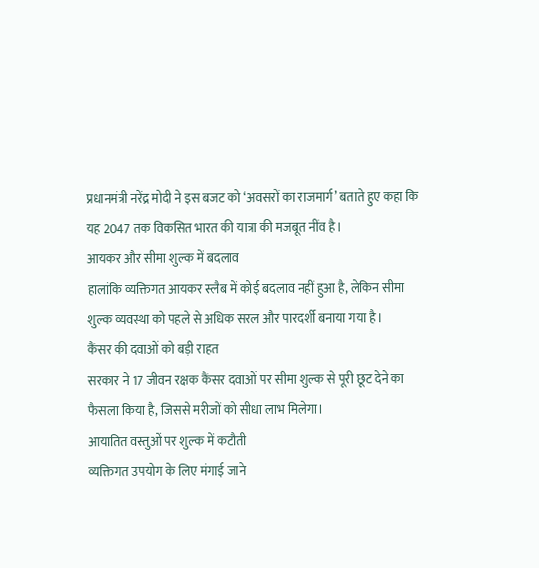प्रधानमंत्री नरेंद्र मोदी ने इस बजट को ‘अवसरों का राजमार्ग’ बताते हुए कहा कि यह 2047 तक विकसित भारत की यात्रा की मजबूत नींव है।
आयकर और सीमा शुल्क में बदलाव
हालांकि व्यक्तिगत आयकर स्लैब में कोई बदलाव नहीं हुआ है, लेकिन सीमा शुल्क व्यवस्था को पहले से अधिक सरल और पारदर्शी बनाया गया है।
कैंसर की दवाओं को बड़ी राहत
सरकार ने 17 जीवन रक्षक कैंसर दवाओं पर सीमा शुल्क से पूरी छूट देने का फैसला किया है, जिससे मरीजों को सीधा लाभ मिलेगा।
आयातित वस्तुओं पर शुल्क में कटौती
व्यक्तिगत उपयोग के लिए मंगाई जाने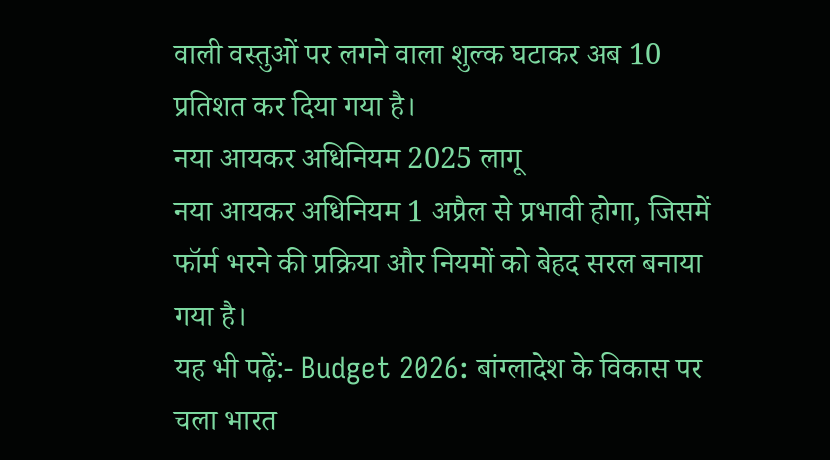वाली वस्तुओं पर लगने वाला शुल्क घटाकर अब 10 प्रतिशत कर दिया गया है।
नया आयकर अधिनियम 2025 लागू
नया आयकर अधिनियम 1 अप्रैल से प्रभावी होगा, जिसमें फॉर्म भरने की प्रक्रिया और नियमों को बेहद सरल बनाया गया है।
यह भी पढ़ें:- Budget 2026: बांग्लादेश के विकास पर चला भारत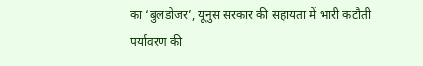का ‘बुलडोजर’, यूनुस सरकार की सहायता में भारी कटौती
पर्यावरण की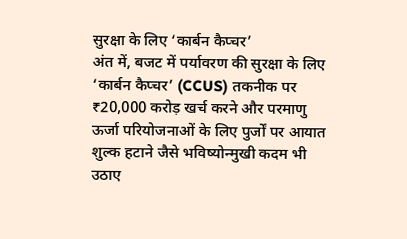सुरक्षा के लिए ‘कार्बन कैप्चर’
अंत में, बजट में पर्यावरण की सुरक्षा के लिए ‘कार्बन कैप्चर’ (CCUS) तकनीक पर ₹20,000 करोड़ खर्च करने और परमाणु ऊर्जा परियोजनाओं के लिए पुर्जों पर आयात शुल्क हटाने जैसे भविष्योन्मुखी कदम भी उठाए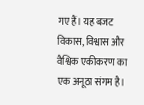गए हैं। यह बजट विकास, विश्वास और वैश्विक एकीकरण का एक अनूठा संगम है।